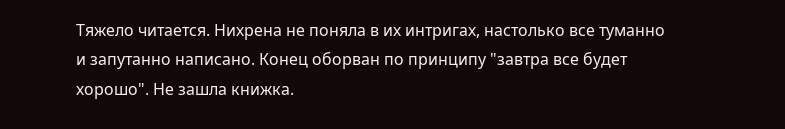Тяжело читается. Нихрена не поняла в их интригах, настолько все туманно и запутанно написано. Конец оборван по принципу "завтра все будет хорошо". Не зашла книжка.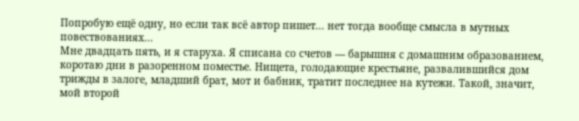Попробую ещё одну, но если так всё автор пишет... нет тогда вообще смысла в мутных повествованиях...
Мне двадцать пять, и я старуха. Я списана со счетов — барышня с домашним образованием, коротаю дни в разоренном поместье. Нищета, голодающие крестьяне, развалившийся дом трижды в залоге, младший брат, мот и бабник, тратит последнее на кутежи. Такой, значит, мой второй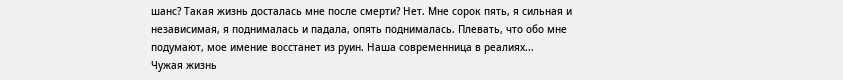шанс? Такая жизнь досталась мне после смерти? Нет. Мне сорок пять, я сильная и независимая, я поднималась и падала, опять поднималась. Плевать, что обо мне подумают, мое имение восстанет из руин. Наша современница в реалиях...
Чужая жизнь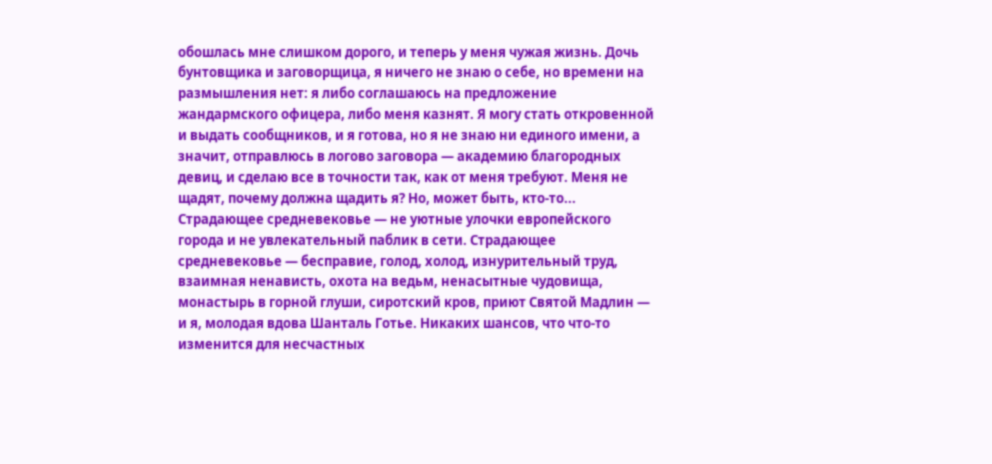обошлась мне слишком дорого, и теперь у меня чужая жизнь. Дочь бунтовщика и заговорщица, я ничего не знаю о себе, но времени на размышления нет: я либо соглашаюсь на предложение жандармского офицера, либо меня казнят. Я могу стать откровенной и выдать сообщников, и я готова, но я не знаю ни единого имени, а значит, отправлюсь в логово заговора — академию благородных девиц, и сделаю все в точности так, как от меня требуют. Меня не щадят, почему должна щадить я? Но, может быть, кто-то...
Страдающее средневековье — не уютные улочки европейского города и не увлекательный паблик в сети. Страдающее средневековье — бесправие, голод, холод, изнурительный труд, взаимная ненависть, охота на ведьм, ненасытные чудовища, монастырь в горной глуши, сиротский кров, приют Святой Мадлин — и я, молодая вдова Шанталь Готье. Никаких шансов, что что-то изменится для несчастных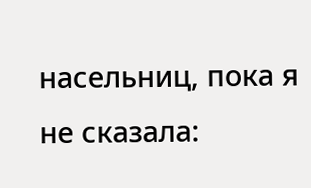насельниц, пока я не сказала: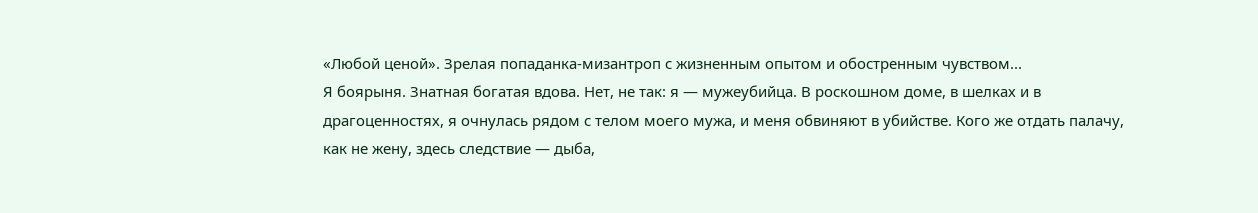«Любой ценой». Зрелая попаданка-мизантроп с жизненным опытом и обостренным чувством...
Я боярыня. Знатная богатая вдова. Нет, не так: я — мужеубийца. В роскошном доме, в шелках и в драгоценностях, я очнулась рядом с телом моего мужа, и меня обвиняют в убийстве. Кого же отдать палачу, как не жену, здесь следствие — дыба,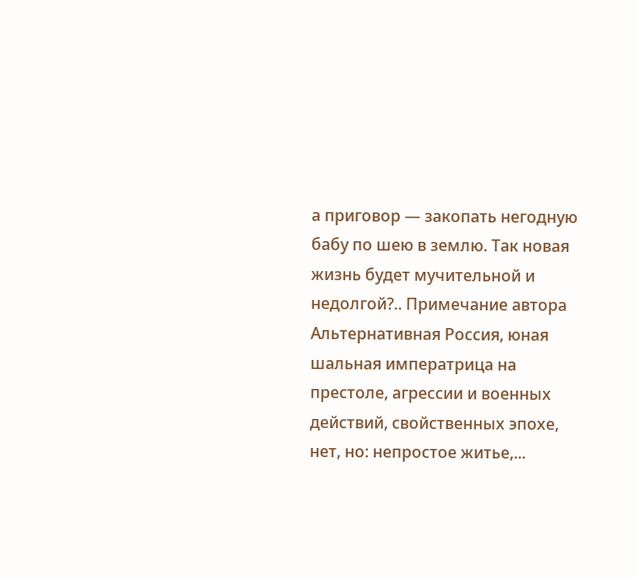а приговор — закопать негодную бабу по шею в землю. Так новая жизнь будет мучительной и недолгой?.. Примечание автора Альтернативная Россия, юная шальная императрица на престоле, агрессии и военных действий, свойственных эпохе, нет, но: непростое житье,...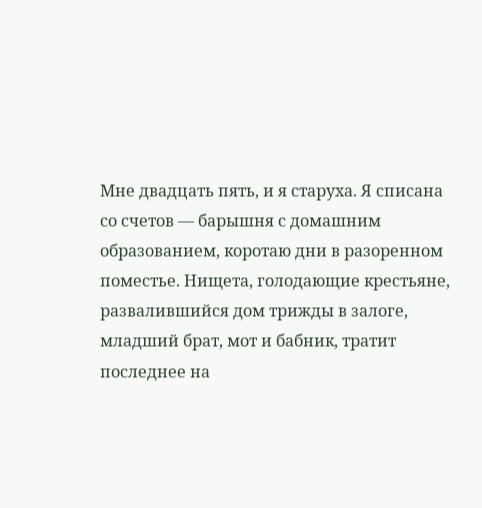Мне двадцать пять, и я старуха. Я списана со счетов — барышня с домашним образованием, коротаю дни в разоренном поместье. Нищета, голодающие крестьяне, развалившийся дом трижды в залоге, младший брат, мот и бабник, тратит последнее на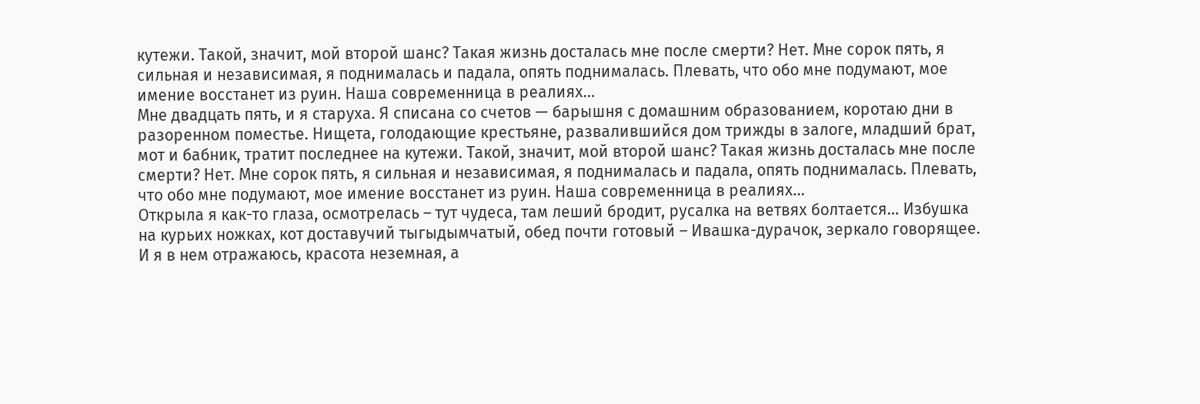кутежи. Такой, значит, мой второй шанс? Такая жизнь досталась мне после смерти? Нет. Мне сорок пять, я сильная и независимая, я поднималась и падала, опять поднималась. Плевать, что обо мне подумают, мое имение восстанет из руин. Наша современница в реалиях...
Мне двадцать пять, и я старуха. Я списана со счетов — барышня с домашним образованием, коротаю дни в разоренном поместье. Нищета, голодающие крестьяне, развалившийся дом трижды в залоге, младший брат, мот и бабник, тратит последнее на кутежи. Такой, значит, мой второй шанс? Такая жизнь досталась мне после смерти? Нет. Мне сорок пять, я сильная и независимая, я поднималась и падала, опять поднималась. Плевать, что обо мне подумают, мое имение восстанет из руин. Наша современница в реалиях...
Открыла я как-то глаза, осмотрелась – тут чудеса, там леший бродит, русалка на ветвях болтается… Избушка на курьих ножках, кот доставучий тыгыдымчатый, обед почти готовый – Ивашка-дурачок, зеркало говорящее. И я в нем отражаюсь, красота неземная, а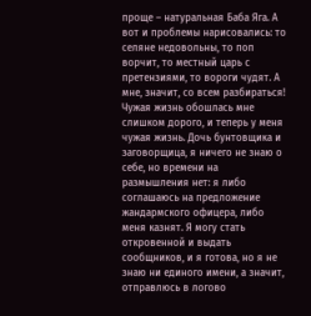проще – натуральная Баба Яга. А вот и проблемы нарисовались: то селяне недовольны, то поп ворчит, то местный царь с претензиями, то вороги чудят. А мне, значит, со всем разбираться!
Чужая жизнь обошлась мне слишком дорого, и теперь у меня чужая жизнь. Дочь бунтовщика и заговорщица, я ничего не знаю о себе, но времени на размышления нет: я либо соглашаюсь на предложение жандармского офицера, либо меня казнят. Я могу стать откровенной и выдать сообщников, и я готова, но я не знаю ни единого имени, а значит, отправлюсь в логово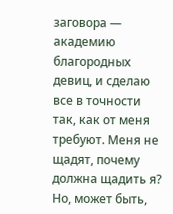заговора — академию благородных девиц, и сделаю все в точности так, как от меня требуют. Меня не щадят, почему должна щадить я? Но, может быть,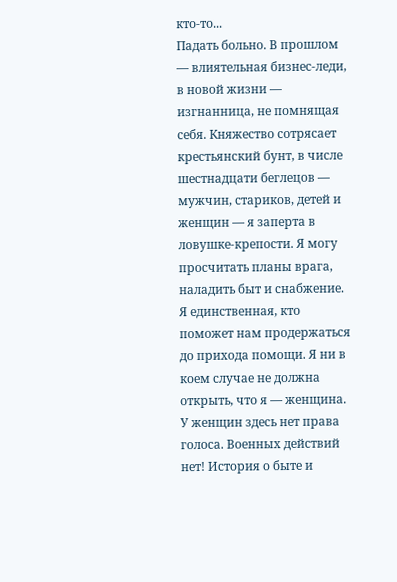кто-то...
Падать больно. В прошлом — влиятельная бизнес-леди, в новой жизни — изгнанница, не помнящая себя. Княжество сотрясает крестьянский бунт, в числе шестнадцати беглецов — мужчин, стариков, детей и женщин — я заперта в ловушке-крепости. Я могу просчитать планы врага, наладить быт и снабжение. Я единственная, кто поможет нам продержаться до прихода помощи. Я ни в коем случае не должна открыть, что я — женщина. У женщин здесь нет права голоса. Военных действий нет! История о быте и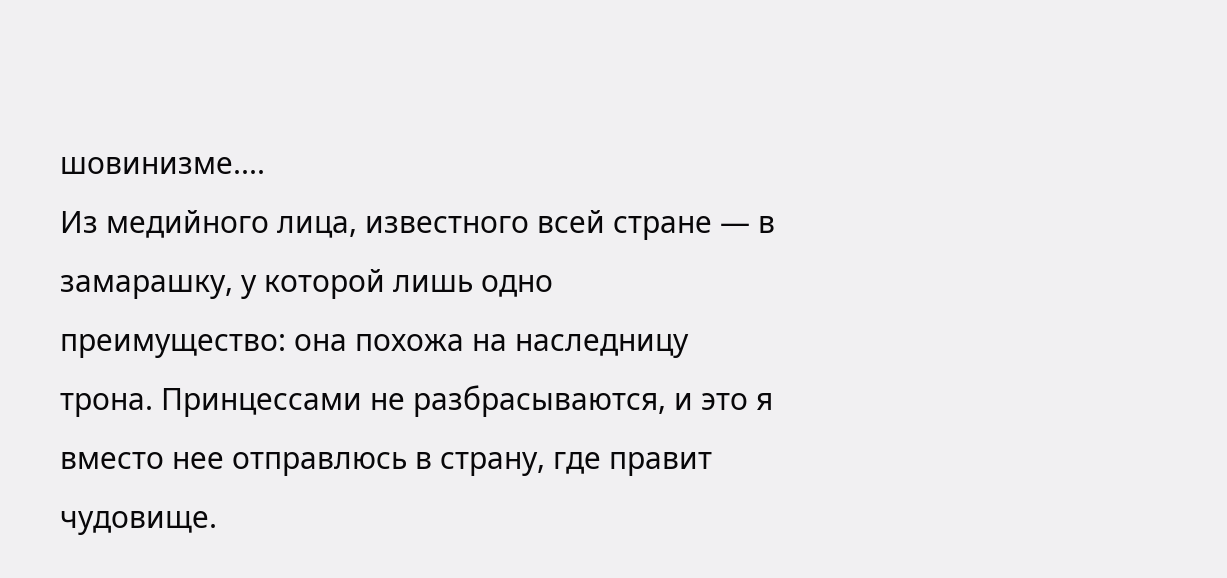шовинизме....
Из медийного лица, известного всей стране — в замарашку, у которой лишь одно преимущество: она похожа на наследницу трона. Принцессами не разбрасываются, и это я вместо нее отправлюсь в страну, где правит чудовище.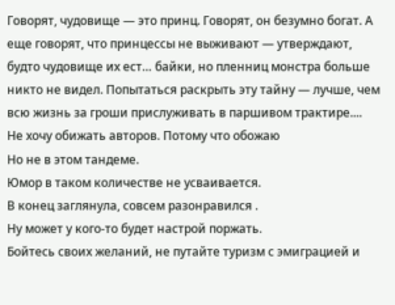Говорят, чудовище — это принц. Говорят, он безумно богат. А еще говорят, что принцессы не выживают — утверждают, будто чудовище их ест… байки, но пленниц монстра больше никто не видел. Попытаться раскрыть эту тайну — лучше, чем всю жизнь за гроши прислуживать в паршивом трактире....
Не хочу обижать авторов. Потому что обожаю
Но не в этом тандеме.
Юмор в таком количестве не усваивается.
В конец заглянула, совсем разонравился .
Ну может у кого-то будет настрой поржать.
Бойтесь своих желаний, не путайте туризм с эмиграцией и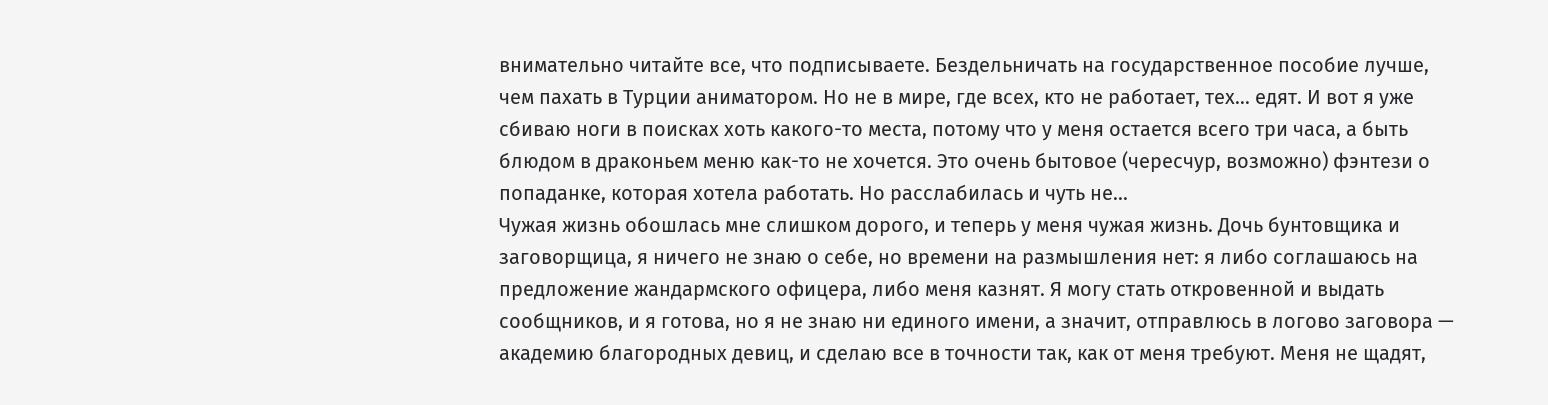внимательно читайте все, что подписываете. Бездельничать на государственное пособие лучше, чем пахать в Турции аниматором. Но не в мире, где всех, кто не работает, тех... едят. И вот я уже сбиваю ноги в поисках хоть какого-то места, потому что у меня остается всего три часа, а быть блюдом в драконьем меню как-то не хочется. Это очень бытовое (чересчур, возможно) фэнтези о попаданке, которая хотела работать. Но расслабилась и чуть не...
Чужая жизнь обошлась мне слишком дорого, и теперь у меня чужая жизнь. Дочь бунтовщика и заговорщица, я ничего не знаю о себе, но времени на размышления нет: я либо соглашаюсь на предложение жандармского офицера, либо меня казнят. Я могу стать откровенной и выдать сообщников, и я готова, но я не знаю ни единого имени, а значит, отправлюсь в логово заговора — академию благородных девиц, и сделаю все в точности так, как от меня требуют. Меня не щадят,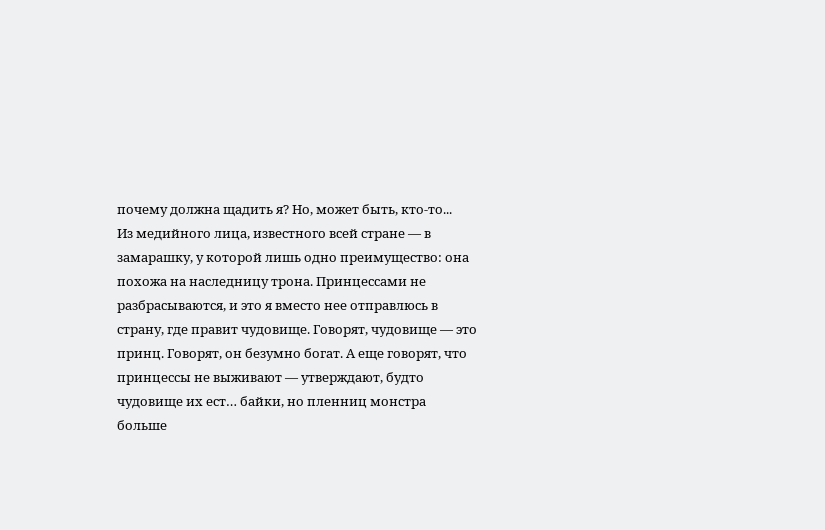почему должна щадить я? Но, может быть, кто-то...
Из медийного лица, известного всей стране — в замарашку, у которой лишь одно преимущество: она похожа на наследницу трона. Принцессами не разбрасываются, и это я вместо нее отправлюсь в страну, где правит чудовище. Говорят, чудовище — это принц. Говорят, он безумно богат. А еще говорят, что принцессы не выживают — утверждают, будто чудовище их ест… байки, но пленниц монстра больше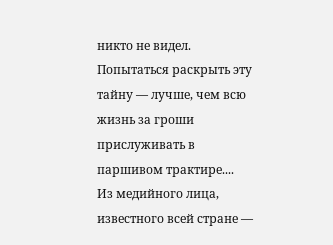никто не видел. Попытаться раскрыть эту тайну — лучше, чем всю жизнь за гроши прислуживать в паршивом трактире....
Из медийного лица, известного всей стране —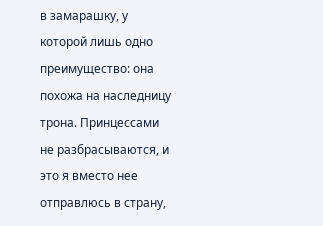в замарашку, у которой лишь одно преимущество: она похожа на наследницу трона. Принцессами не разбрасываются, и это я вместо нее отправлюсь в страну,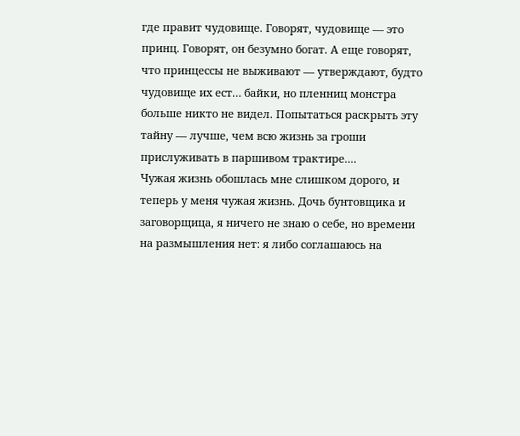где правит чудовище. Говорят, чудовище — это принц. Говорят, он безумно богат. А еще говорят, что принцессы не выживают — утверждают, будто чудовище их ест… байки, но пленниц монстра больше никто не видел. Попытаться раскрыть эту тайну — лучше, чем всю жизнь за гроши прислуживать в паршивом трактире....
Чужая жизнь обошлась мне слишком дорого, и теперь у меня чужая жизнь. Дочь бунтовщика и заговорщица, я ничего не знаю о себе, но времени на размышления нет: я либо соглашаюсь на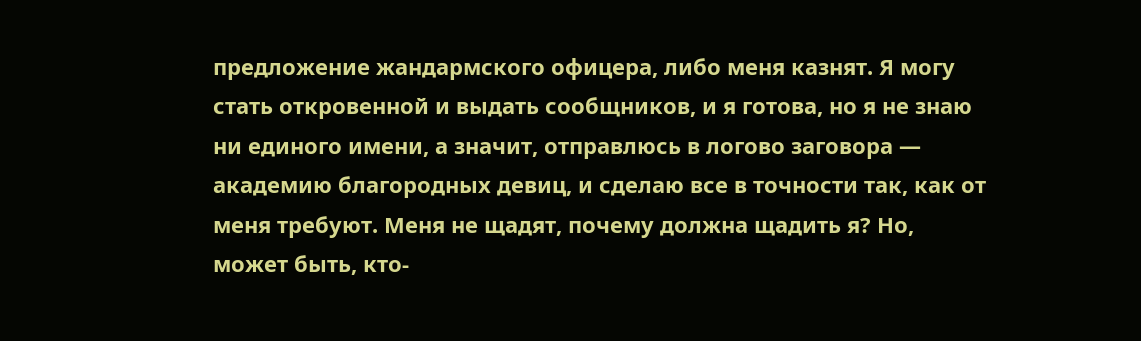предложение жандармского офицера, либо меня казнят. Я могу стать откровенной и выдать сообщников, и я готова, но я не знаю ни единого имени, а значит, отправлюсь в логово заговора — академию благородных девиц, и сделаю все в точности так, как от меня требуют. Меня не щадят, почему должна щадить я? Но, может быть, кто-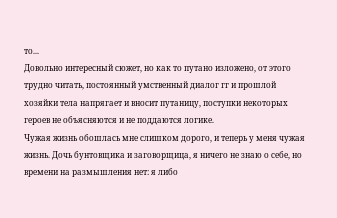то...
Довольно интересный сюжет, но как то путано изложено, от этого трудно читать, постоянный умственный диалог гг и прошлой хозяйки тела напрягает и вносит путаницу, поступки некоторых героев не объясняются и не поддаются логике.
Чужая жизнь обошлась мне слишком дорого, и теперь у меня чужая жизнь. Дочь бунтовщика и заговорщица, я ничего не знаю о себе, но времени на размышления нет: я либо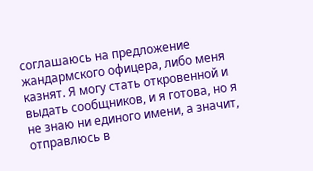соглашаюсь на предложение жандармского офицера, либо меня казнят. Я могу стать откровенной и выдать сообщников, и я готова, но я не знаю ни единого имени, а значит, отправлюсь в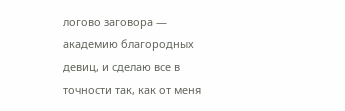логово заговора — академию благородных девиц, и сделаю все в точности так, как от меня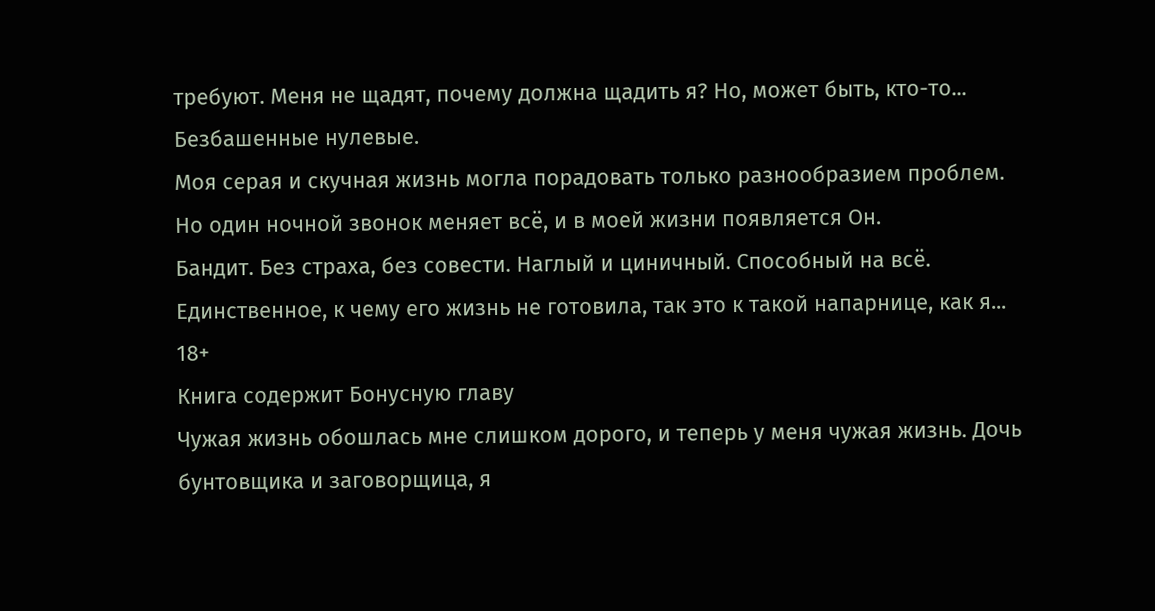требуют. Меня не щадят, почему должна щадить я? Но, может быть, кто-то...
Безбашенные нулевые.
Моя серая и скучная жизнь могла порадовать только разнообразием проблем.
Но один ночной звонок меняет всё, и в моей жизни появляется Он.
Бандит. Без страха, без совести. Наглый и циничный. Способный на всё.
Единственное, к чему его жизнь не готовила, так это к такой напарнице, как я...
18+
Книга содержит Бонусную главу
Чужая жизнь обошлась мне слишком дорого, и теперь у меня чужая жизнь. Дочь бунтовщика и заговорщица, я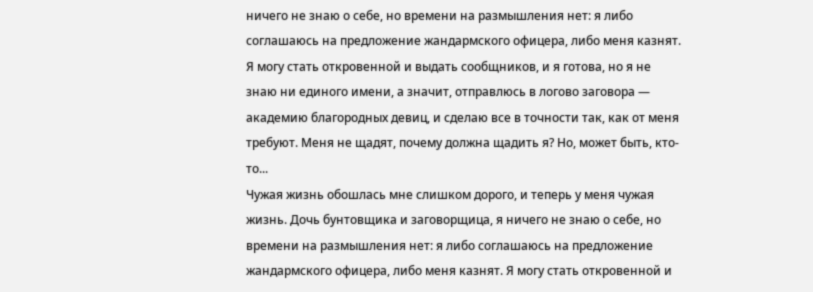ничего не знаю о себе, но времени на размышления нет: я либо соглашаюсь на предложение жандармского офицера, либо меня казнят. Я могу стать откровенной и выдать сообщников, и я готова, но я не знаю ни единого имени, а значит, отправлюсь в логово заговора — академию благородных девиц, и сделаю все в точности так, как от меня требуют. Меня не щадят, почему должна щадить я? Но, может быть, кто-то...
Чужая жизнь обошлась мне слишком дорого, и теперь у меня чужая жизнь. Дочь бунтовщика и заговорщица, я ничего не знаю о себе, но времени на размышления нет: я либо соглашаюсь на предложение жандармского офицера, либо меня казнят. Я могу стать откровенной и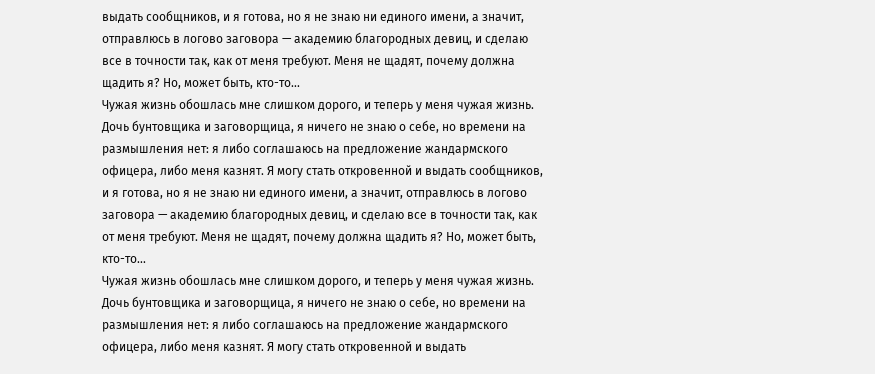выдать сообщников, и я готова, но я не знаю ни единого имени, а значит, отправлюсь в логово заговора — академию благородных девиц, и сделаю все в точности так, как от меня требуют. Меня не щадят, почему должна щадить я? Но, может быть, кто-то...
Чужая жизнь обошлась мне слишком дорого, и теперь у меня чужая жизнь. Дочь бунтовщика и заговорщица, я ничего не знаю о себе, но времени на размышления нет: я либо соглашаюсь на предложение жандармского офицера, либо меня казнят. Я могу стать откровенной и выдать сообщников, и я готова, но я не знаю ни единого имени, а значит, отправлюсь в логово заговора — академию благородных девиц, и сделаю все в точности так, как от меня требуют. Меня не щадят, почему должна щадить я? Но, может быть, кто-то...
Чужая жизнь обошлась мне слишком дорого, и теперь у меня чужая жизнь. Дочь бунтовщика и заговорщица, я ничего не знаю о себе, но времени на размышления нет: я либо соглашаюсь на предложение жандармского офицера, либо меня казнят. Я могу стать откровенной и выдать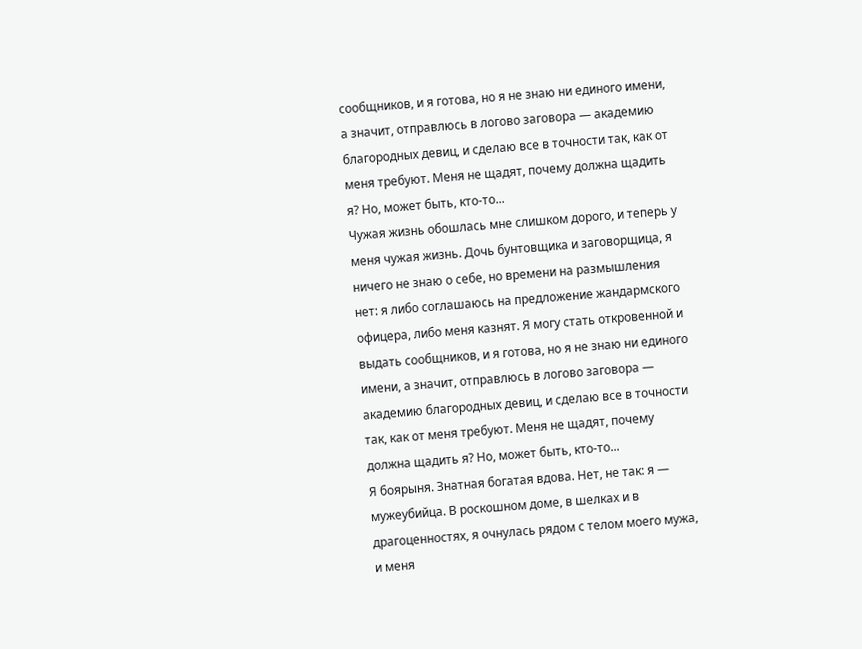сообщников, и я готова, но я не знаю ни единого имени, а значит, отправлюсь в логово заговора — академию благородных девиц, и сделаю все в точности так, как от меня требуют. Меня не щадят, почему должна щадить я? Но, может быть, кто-то...
Чужая жизнь обошлась мне слишком дорого, и теперь у меня чужая жизнь. Дочь бунтовщика и заговорщица, я ничего не знаю о себе, но времени на размышления нет: я либо соглашаюсь на предложение жандармского офицера, либо меня казнят. Я могу стать откровенной и выдать сообщников, и я готова, но я не знаю ни единого имени, а значит, отправлюсь в логово заговора — академию благородных девиц, и сделаю все в точности так, как от меня требуют. Меня не щадят, почему должна щадить я? Но, может быть, кто-то...
Я боярыня. Знатная богатая вдова. Нет, не так: я — мужеубийца. В роскошном доме, в шелках и в драгоценностях, я очнулась рядом с телом моего мужа, и меня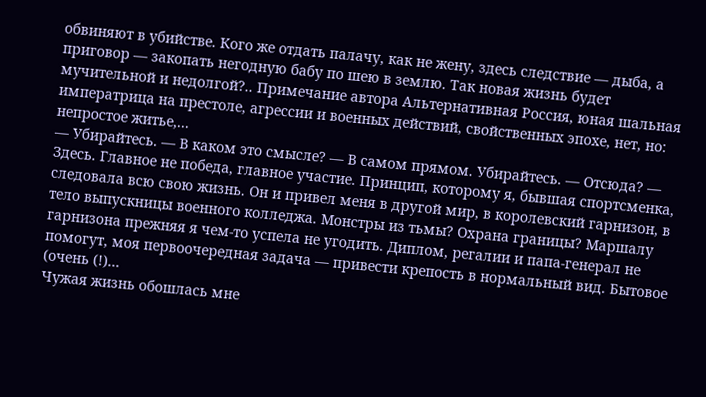обвиняют в убийстве. Кого же отдать палачу, как не жену, здесь следствие — дыба, а приговор — закопать негодную бабу по шею в землю. Так новая жизнь будет мучительной и недолгой?.. Примечание автора Альтернативная Россия, юная шальная императрица на престоле, агрессии и военных действий, свойственных эпохе, нет, но: непростое житье,...
— Убирайтесь. — В каком это смысле? — В самом прямом. Убирайтесь. — Отсюда? — Здесь. Главное не победа, главное участие. Принцип, которому я, бывшая спортсменка, следовала всю свою жизнь. Он и привел меня в другой мир, в королевский гарнизон, в тело выпускницы военного колледжа. Монстры из тьмы? Охрана границы? Маршалу гарнизона прежняя я чем-то успела не угодить. Диплом, регалии и папа-генерал не помогут, моя первоочередная задача — привести крепость в нормальный вид. Бытовое (очень (!)...
Чужая жизнь обошлась мне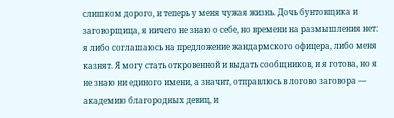слишком дорого, и теперь у меня чужая жизнь. Дочь бунтовщика и заговорщица, я ничего не знаю о себе, но времени на размышления нет: я либо соглашаюсь на предложение жандармского офицера, либо меня казнят. Я могу стать откровенной и выдать сообщников, и я готова, но я не знаю ни единого имени, а значит, отправлюсь в логово заговора — академию благородных девиц, и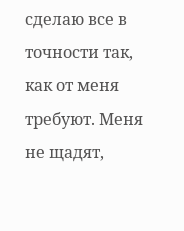сделаю все в точности так, как от меня требуют. Меня не щадят,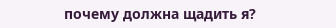почему должна щадить я?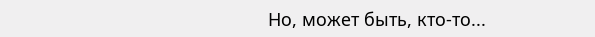Но, может быть, кто-то...